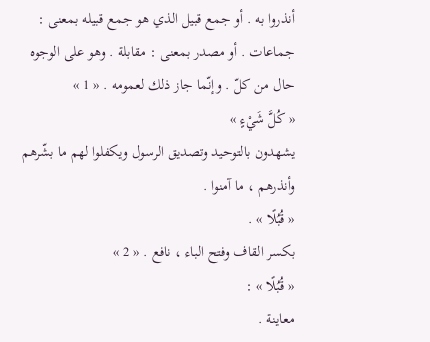أنذروا به . أو جمع قبيل الذي هو جمع قبيله بمعنى : جماعات . أو مصدر بمعنى : مقابلة . وهو على الوجوه حال من كلّ . وإنّما جاز ذلك لعمومه . « 1 »
« كُلَّ شَيْءٍ »
يشهدون بالتوحيد وتصديق الرسول ويكفلوا لهم ما بشّرهم وأنذرهم ، ما آمنوا .
« قُبُلًا » .
بكسر القاف وفتح الباء ، نافع . « 2 »
« قُبُلًا » :
معاينة .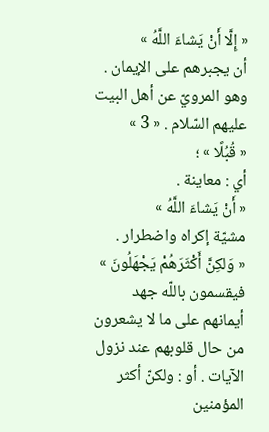« إِلَّا أَنْ يَشاءَ اللَّهُ »
أن يجبرهم على الإيمان . وهو المرويّ عن أهل البيت عليهم السّلام . « 3 »
« قُبُلًا » ؛
أي : معاينة .
« أَنْ يَشاءَ اللَّهُ »
مشيّة إكراه واضطرار .
« وَلكِنَّ أَكْثَرَهُمْ يَجْهَلُونَ »
فيقسمون باللّه جهد أيمانهم على ما لا يشعرون من حال قلوبهم عند نزول الآيات . أو : ولكنّ أكثر المؤمنين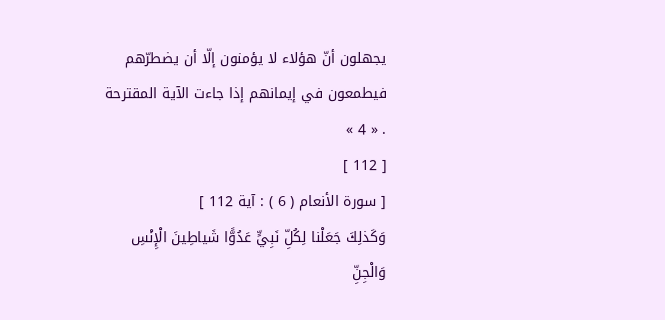يجهلون أنّ هؤلاء لا يؤمنون إلّا أن يضطرّهم فيطمعون في إيمانهم إذا جاءت الآية المقترحة . « 4 »
[ 112 ]
[ سورة الأنعام ( 6 ) : آية 112 ]
وَكَذلِكَ جَعَلْنا لِكُلِّ نَبِيٍّ عَدُوًّا شَياطِينَ الْإِنْسِ وَالْجِنِّ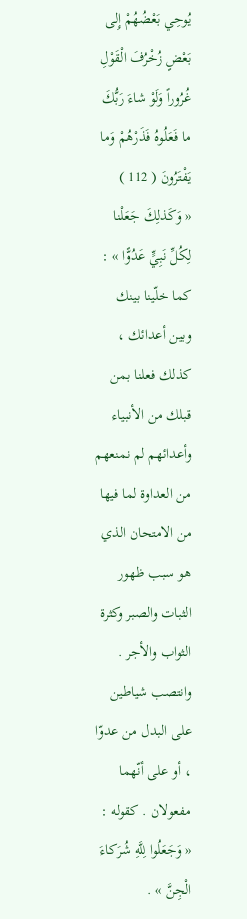يُوحِي بَعْضُهُمْ إِلى بَعْضٍ زُخْرُفَ الْقَوْلِ غُرُوراً وَلَوْ شاءَ رَبُّكَ ما فَعَلُوهُ فَذَرْهُمْ وَما يَفْتَرُونَ ( 112 )
« وَكَذلِكَ جَعَلْنا لِكُلِّ نَبِيٍّ عَدُوًّا » :
كما خلّينا بينك وبين أعدائك ، كذلك فعلنا بمن قبلك من الأنبياء وأعدائهم لم نمنعهم من العداوة لما فيها من الامتحان الذي هو سبب ظهور الثبات والصبر وكثرة الثواب والأجر . وانتصب شياطين على البدل من عدوّا ، أو على أنّهما مفعولان . كقوله :
« وَجَعَلُوا لِلَّهِ شُرَكاءَ الْجِنَّ » .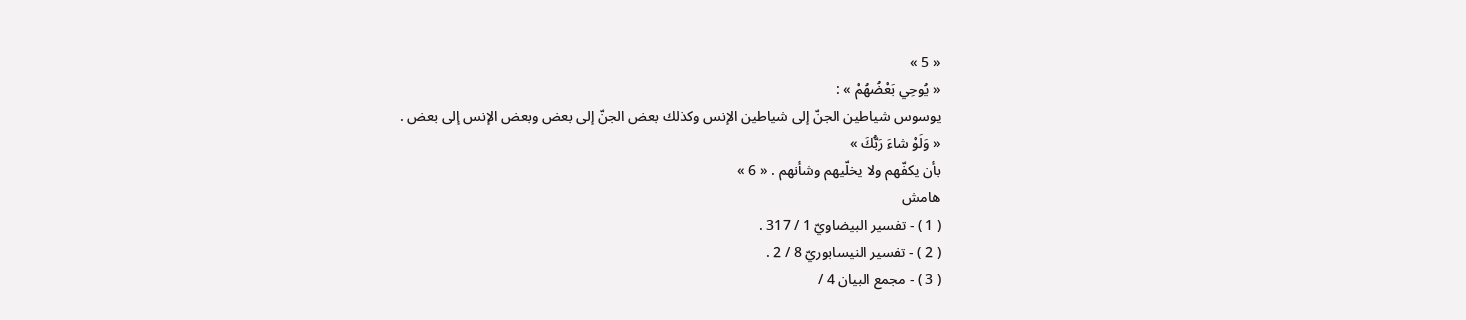« 5 »
« يُوحِي بَعْضُهُمْ » :
يوسوس شياطين الجنّ إلى شياطين الإنس وكذلك بعض الجنّ إلى بعض وبعض الإنس إلى بعض .
« وَلَوْ شاءَ رَبُّكَ »
بأن يكفّهم ولا يخلّيهم وشأنهم . « 6 »
هامش
( 1 ) - تفسير البيضاويّ 1 / 317 .
( 2 ) - تفسير النيسابوريّ 8 / 2 .
( 3 ) - مجمع البيان 4 /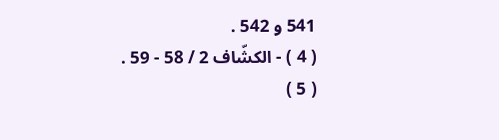541 و 542 .
( 4 ) - الكشّاف 2 / 58 - 59 .
( 5 )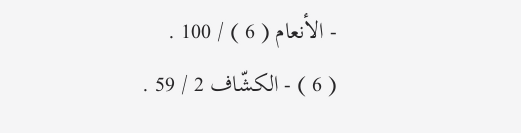- الأنعام ( 6 ) / 100 .
( 6 ) - الكشّاف 2 / 59 .